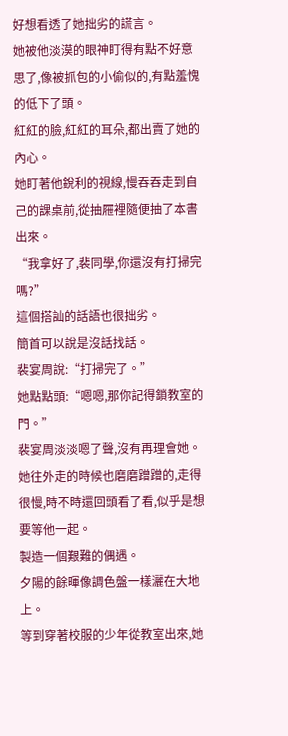好想看透了她拙劣的謊言。
她被他淡漠的眼神盯得有點不好意思了,像被抓包的小偷似的,有點羞愧的低下了頭。
紅紅的臉,紅紅的耳朵,都出賣了她的內心。
她盯著他銳利的視線,慢吞吞走到自己的課桌前,從抽屜裡隨便抽了本書出來。
“我拿好了,裴同學,你還沒有打掃完嗎?”
這個搭訕的話語也很拙劣。
簡首可以說是沒話找話。
裴宴周說:“打掃完了。”
她點點頭:“嗯嗯,那你記得鎖教室的門。”
裴宴周淡淡嗯了聲,沒有再理會她。
她往外走的時候也磨磨蹭蹭的,走得很慢,時不時還回頭看了看,似乎是想要等他一起。
製造一個艱難的偶遇。
夕陽的餘暉像調色盤一樣灑在大地上。
等到穿著校服的少年從教室出來,她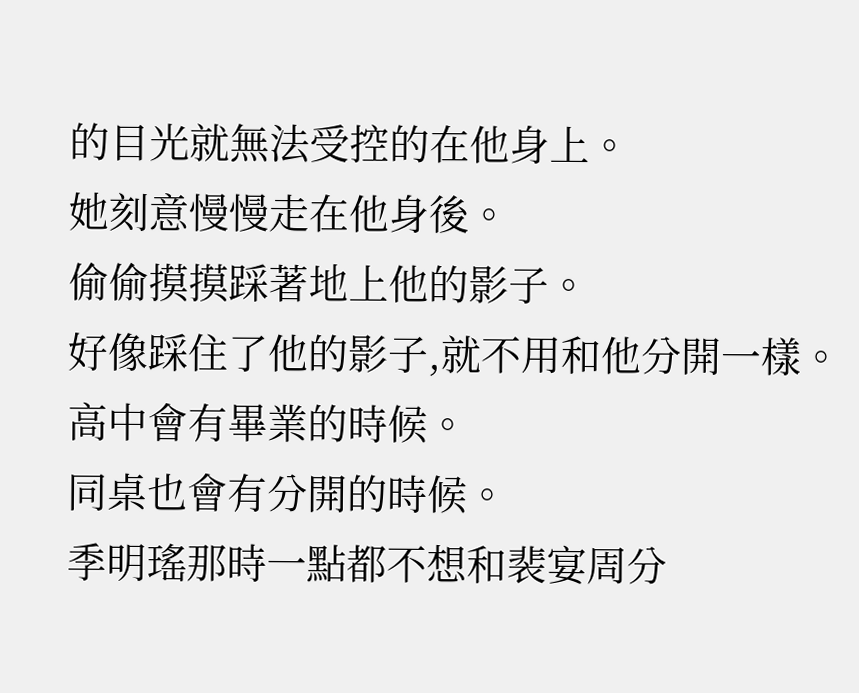的目光就無法受控的在他身上。
她刻意慢慢走在他身後。
偷偷摸摸踩著地上他的影子。
好像踩住了他的影子,就不用和他分開一樣。
高中會有畢業的時候。
同桌也會有分開的時候。
季明瑤那時一點都不想和裴宴周分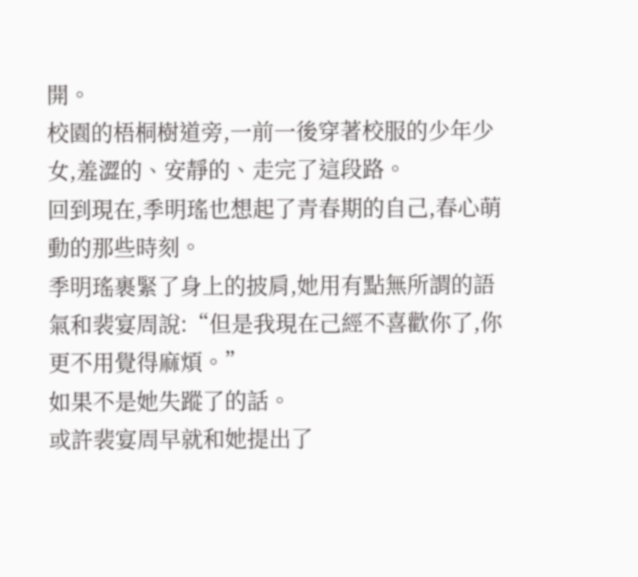開。
校園的梧桐樹道旁,一前一後穿著校服的少年少女,羞澀的、安靜的、走完了這段路。
回到現在,季明瑤也想起了青春期的自己,春心萌動的那些時刻。
季明瑤裹緊了身上的披肩,她用有點無所謂的語氣和裴宴周說:“但是我現在己經不喜歡你了,你更不用覺得麻煩。”
如果不是她失蹤了的話。
或許裴宴周早就和她提出了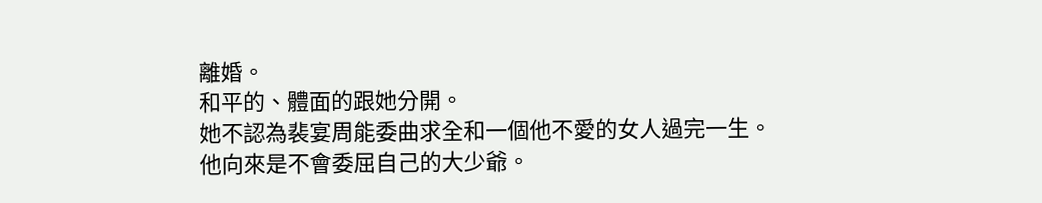離婚。
和平的、體面的跟她分開。
她不認為裴宴周能委曲求全和一個他不愛的女人過完一生。
他向來是不會委屈自己的大少爺。